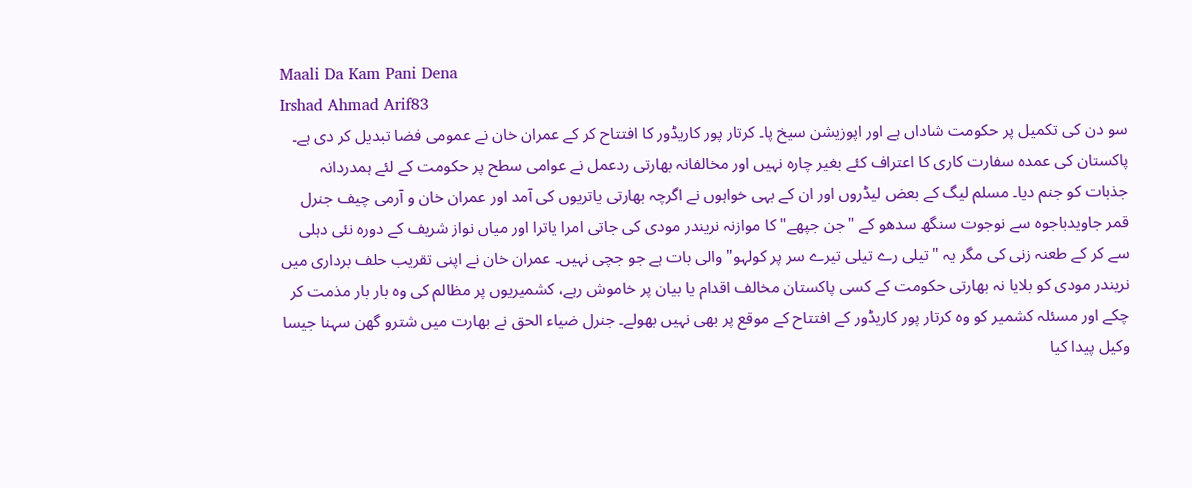Maali Da Kam Pani Dena
Irshad Ahmad Arif83
سو دن کی تکمیل پر حکومت شاداں ہے اور اپوزیشن سیخ پا۔ کرتار پور کاریڈور کا افتتاح کر کے عمران خان نے عمومی فضا تبدیل کر دی ہے۔ پاکستان کی عمدہ سفارت کاری کا اعتراف کئے بغیر چارہ نہیں اور مخالفانہ بھارتی ردعمل نے عوامی سطح پر حکومت کے لئے ہمدردانہ جذبات کو جنم دیا۔ مسلم لیگ کے بعض لیڈروں اور ان کے بہی خواہوں نے اگرچہ بھارتی یاتریوں کی آمد اور عمران خان و آرمی چیف جنرل قمر جاویدباجوہ سے نوجوت سنگھ سدھو کے "جن جپھے" کا موازنہ نریندر مودی کی جاتی امرا یاترا اور میاں نواز شریف کے دورہ نئی دہلی سے کر کے طعنہ زنی کی مگر یہ "تیلی رے تیلی تیرے سر پر کولہو" والی بات ہے جو جچی نہیں۔ عمران خان نے اپنی تقریب حلف برداری میں نریندر مودی کو بلایا نہ بھارتی حکومت کے کسی پاکستان مخالف اقدام یا بیان پر خاموش رہے، کشمیریوں پر مظالم کی وہ بار بار مذمت کر چکے اور مسئلہ کشمیر کو وہ کرتار پور کاریڈور کے افتتاح کے موقع پر بھی نہیں بھولے۔ جنرل ضیاء الحق نے بھارت میں شترو گھن سہنا جیسا وکیل پیدا کیا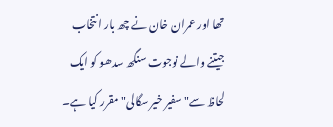تھا اور عمران خان نے چھ بار انتخاب جیتنے والے نوجوت سنگھ سدھو کو ایک لحاظ سے" سفیر خیر سگالی" مقرر کیا ہے۔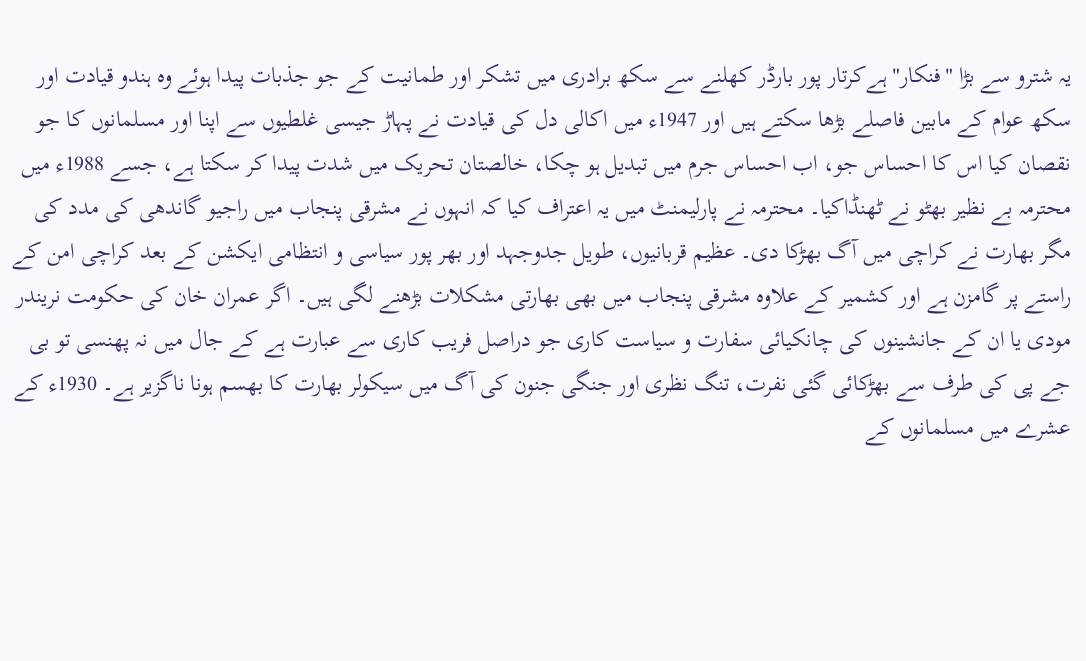یہ شترو سے بڑا "فنکار"ہےکرتار پور بارڈر کھلنے سے سکھ برادری میں تشکر اور طمانیت کے جو جذبات پیدا ہوئے وہ ہندو قیادت اور سکھ عوام کے مابین فاصلے بڑھا سکتے ہیں اور 1947ء میں اکالی دل کی قیادت نے پہاڑ جیسی غلطیوں سے اپنا اور مسلمانوں کا جو نقصان کیا اس کا احساس جو، اب احساس جرم میں تبدیل ہو چکا، خالصتان تحریک میں شدت پیدا کر سکتا ہے، جسے 1988ء میں محترمہ بے نظیر بھٹو نے ٹھنڈاکیا۔ محترمہ نے پارلیمنٹ میں یہ اعتراف کیا کہ انہوں نے مشرقی پنجاب میں راجیو گاندھی کی مدد کی مگر بھارت نے کراچی میں آگ بھڑکا دی۔ عظیم قربانیوں، طویل جدوجہد اور بھر پور سیاسی و انتظامی ایکشن کے بعد کراچی امن کے راستے پر گامزن ہے اور کشمیر کے علاوہ مشرقی پنجاب میں بھی بھارتی مشکلات بڑھنے لگی ہیں۔ اگر عمران خان کی حکومت نریندر مودی یا ان کے جانشینوں کی چانکیائی سفارت و سیاست کاری جو دراصل فریب کاری سے عبارت ہے کے جال میں نہ پھنسی تو بی جے پی کی طرف سے بھڑکائی گئی نفرت، تنگ نظری اور جنگی جنون کی آگ میں سیکولر بھارت کا بھسم ہونا ناگزیر ہے۔ 1930ء کے عشرے میں مسلمانوں کے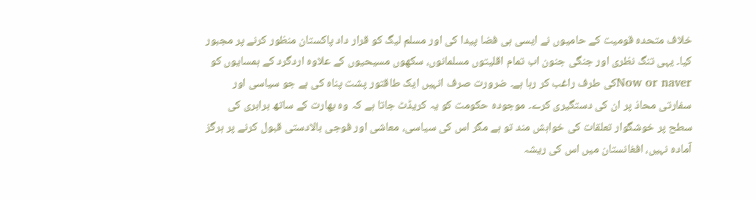خلاف متحدہ قومیت کے حامیوں نے ایسی ہی فضا پیدا کی اور مسلم لیگ کو قرار داد پاکستان منظور کرنے پر مجبور کیا۔ یہی تنگ نظری اور جنگی جنون اب تمام اقلیتوں مسلمانوں، سکھوں مسیحیوں کے علاوہ اردگرد کے ہمسایوں کو Now or naverکی طرف راغب کر رہا ہے۔ ضرورت صرف انہیں ایک طاقتور پشت پناہ کی ہے جو سیاسی اور سفارتی محاذ پر ان کی دستگیری کرے۔ موجودہ حکومت کو یہ کریڈٹ جاتا ہے کہ وہ بھارت کے ساتھ برابری کی سطح پر خوشگوار تعلقات کی خواہش مند تو ہے مگر اس کی سیاسی، معاشی اور فوجی بالادستی قبول کرنے پر ہرگز آمادہ نہیں، افغانستان میں اس کی ریشہ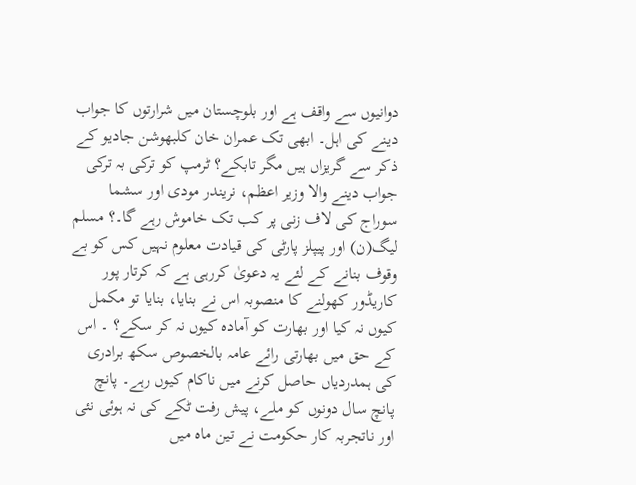دوانیوں سے واقف ہے اور بلوچستان میں شرارتوں کا جواب دینے کی اہل۔ ابھی تک عمران خان کلبھوشن جادیو کے ذکر سے گریزاں ہیں مگر تابکے؟ ٹرمپ کو ترکی بہ ترکی جواب دینے والا وزیر اعظم، نریندر مودی اور سشما سوراج کی لاف زنی پر کب تک خاموش رہے گا۔؟ مسلم لیگ(ن) اور پیپلز پارٹی کی قیادت معلوم نہیں کس کو بے وقوف بنانے کے لئے یہ دعویٰ کررہی ہے کہ کرتار پور کاریڈور کھولنے کا منصوبہ اس نے بنایا، بنایا تو مکمل کیوں نہ کیا اور بھارت کو آمادہ کیوں نہ کر سکے؟ ۔ اس کے حق میں بھارتی رائے عامہ بالخصوص سکھ برادری کی ہمدردیاں حاصل کرنے میں ناکام کیوں رہے۔ پانچ پانچ سال دونوں کو ملے، پیش رفت ٹکے کی نہ ہوئی نئی اور ناتجربہ کار حکومت نے تین ماہ میں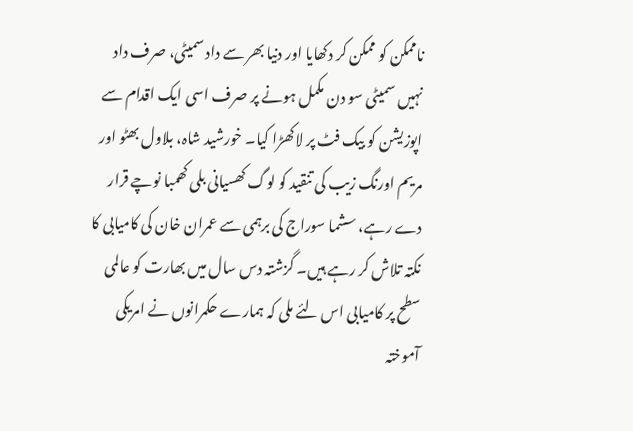ناممکن کو ممکن کر دکھایا اور دنیا بھر سے داد سمیٹی، صرف داد نہیں سمیٹی سو دن مکمل ہونے پر صرف اسی ایک اقدام سے اپوزیشن کو بیک فٹ پر لاکھڑا کیا۔ خورشید شاہ، بلاول بھٹو اور مریم اورنگ زیب کی تنقید کو لوگ کھسیانی بلی کھمبا نوچے قرار دے رہے، سشما سوراج کی برہمی سے عمران خان کی کامیابی کا نکتہ تلاش کر رہے ہیں۔ گزشتہ دس سال میں بھارت کو عالمی سطح پر کامیابی اس لئے ملی کہ ہمارے حکمرانوں نے امریکی آموختہ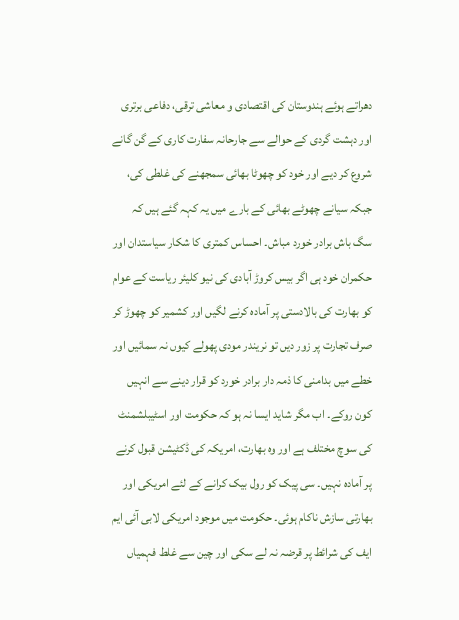دھراتے ہوئے ہندوستان کی اقتصادی و معاشی ترقی، دفاعی برتری اور دہشت گردی کے حوالے سے جارحانہ سفارت کاری کے گن گانے شروع کر دیے اور خود کو چھوٹا بھائی سمجھنے کی غلطی کی، جبکہ سیانے چھوٹے بھائی کے بارے میں یہ کہہ گئے ہیں کہ سگ باش برادر خورد مباش۔ احساس کمتری کا شکار سیاستدان اور حکمران خود ہی اگر بیس کروڑ آبادی کی نیو کلیئر ریاست کے عوام کو بھارت کی بالادستی پر آمادہ کرنے لگیں اور کشمیر کو چھوڑ کر صرف تجارت پر زور دیں تو نریندر مودی پھولے کیوں نہ سمائیں اور خطے میں بدامنی کا ذمہ دار برادر خورد کو قرار دینے سے انہیں کون روکے۔ اب مگر شاید ایسا نہ ہو کہ حکومت اور اسٹیبلشمنٹ کی سوچ مختلف ہے اور وہ بھارت، امریکہ کی ڈکٹیشن قبول کرنے پر آمادہ نہیں۔ سی پیک کو رول بیک کرانے کے لئے امریکی اور بھارتی سازش ناکام ہوئی۔ حکومت میں موجود امریکی لابی آئی ایم ایف کی شرائط پر قرضہ نہ لے سکی اور چین سے غلط فہمیاں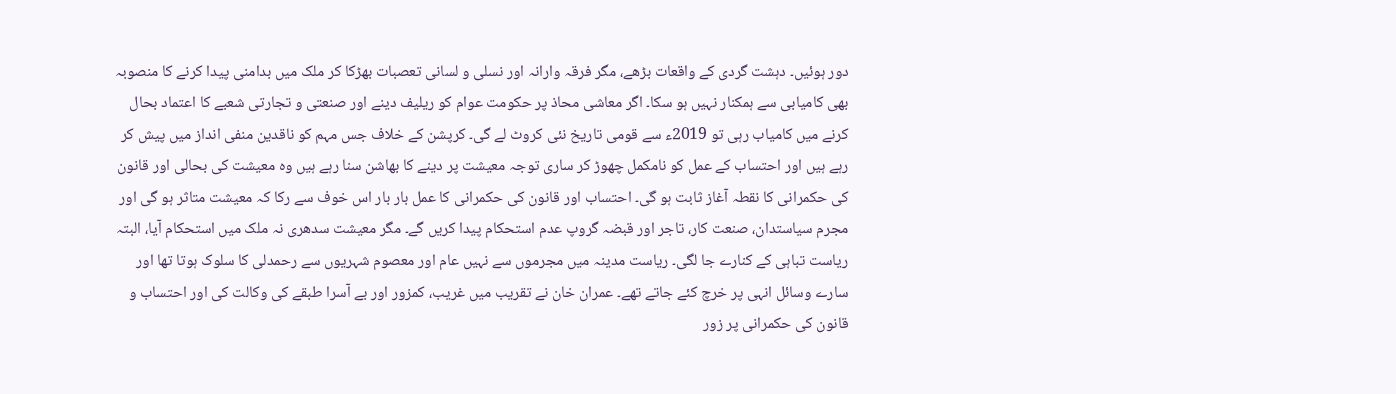دور ہوئیں۔ دہشت گردی کے واقعات بڑھے، مگر فرقہ وارانہ اور نسلی و لسانی تعصبات بھڑکا کر ملک میں بدامنی پیدا کرنے کا منصوبہ بھی کامیابی سے ہمکنار نہیں ہو سکا۔ اگر معاشی محاذ پر حکومت عوام کو ریلیف دینے اور صنعتی و تجارتی شعبے کا اعتماد بحال کرنے میں کامیاب رہی تو 2019ء سے قومی تاریخ نئی کروٹ لے گی۔ کرپشن کے خلاف جس مہم کو ناقدین منفی انداز میں پیش کر رہے ہیں اور احتساب کے عمل کو نامکمل چھوڑ کر ساری توجہ معیشت پر دینے کا بھاشن سنا رہے ہیں وہ معیشت کی بحالی اور قانون کی حکمرانی کا نقطہ آغاز ثابت ہو گی۔ احتساب اور قانون کی حکمرانی کا عمل بار بار اس خوف سے رکا کہ معیشت متاثر ہو گی اور مجرم سیاستدان، صنعت کار، تاجر اور قبضہ گروپ عدم استحکام پیدا کریں گے۔ مگر معیشت سدھری نہ ملک میں استحکام آیا، البتہ ریاست تباہی کے کنارے جا لگی۔ ریاست مدینہ میں مجرموں سے نہیں عام اور معصوم شہریوں سے رحمدلی کا سلوک ہوتا تھا اور سارے وسائل انہی پر خرچ کئے جاتے تھے۔ عمران خان نے تقریب میں غریب، کمزور اور بے آسرا طبقے کی وکالت کی اور احتساب و قانون کی حکمرانی پر زور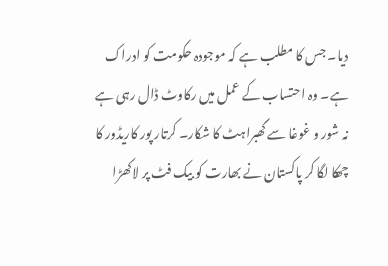دیا۔ جس کا مطلب ہے کہ موجودہ حکومت کو ادراک ہے۔ وہ احتساب کے عمل میں رکاوٹ ڈال رہی ہے نہ شور و غوغا سے گھبراہٹ کا شکار۔ کرتار پور کاریڈور کا چھکا لگا کر پاکستان نے بھارت کو بیک فٹ پر لاکھڑا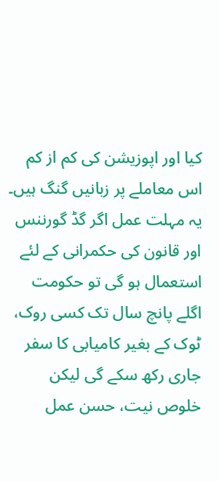کیا اور اپوزیشن کی کم از کم اس معاملے پر زبانیں گنگ ہیں۔ یہ مہلت عمل اگر گڈ گورننس اور قانون کی حکمرانی کے لئے استعمال ہو گی تو حکومت اگلے پانچ سال تک کسی روک، ٹوک کے بغیر کامیابی کا سفر جاری رکھ سکے گی لیکن خلوص نیت، حسن عمل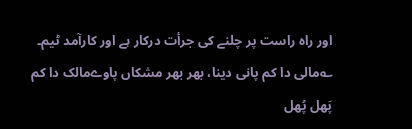اور راہ راست پر چلنے کی جرأت درکار ہے اور کارآمد ٹیم۔ ؎مالی دا کم پانی دینا، بھر بھر مشکاں پاوےمالک دا کم پَھل پُھل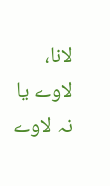لانا، لاوے یا نہ لاوے